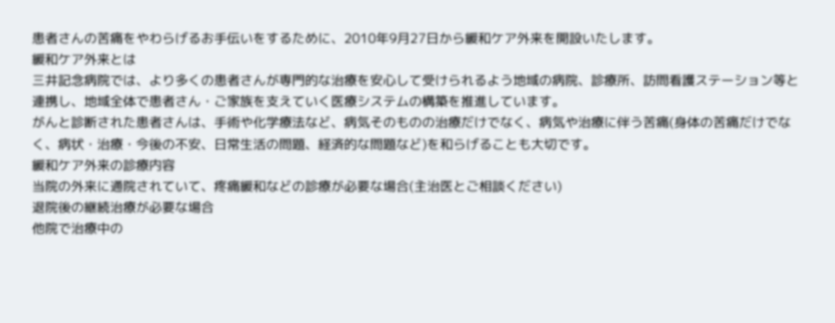患者さんの苦痛をやわらげるお手伝いをするために、2010年9月27日から緩和ケア外来を開設いたします。
緩和ケア外来とは
三井記念病院では、より多くの患者さんが専門的な治療を安心して受けられるよう地域の病院、診療所、訪問看護ステーション等と連携し、地域全体で患者さん・ご家族を支えていく医療システムの構築を推進しています。
がんと診断された患者さんは、手術や化学療法など、病気そのものの治療だけでなく、病気や治療に伴う苦痛(身体の苦痛だけでなく、病状・治療・今後の不安、日常生活の問題、経済的な問題など)を和らげることも大切です。
緩和ケア外来の診療内容
当院の外来に通院されていて、疼痛緩和などの診療が必要な場合(主治医とご相談ください)
退院後の継続治療が必要な場合
他院で治療中の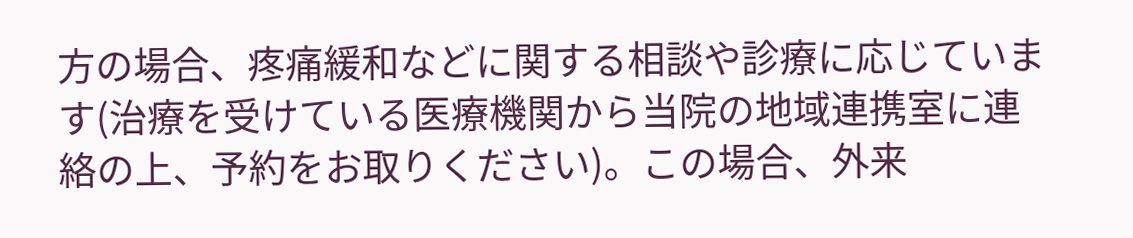方の場合、疼痛緩和などに関する相談や診療に応じています(治療を受けている医療機関から当院の地域連携室に連絡の上、予約をお取りください)。この場合、外来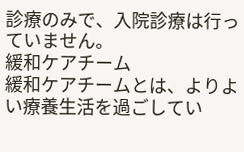診療のみで、入院診療は行っていません。
緩和ケアチーム
緩和ケアチームとは、よりよい療養生活を過ごしてい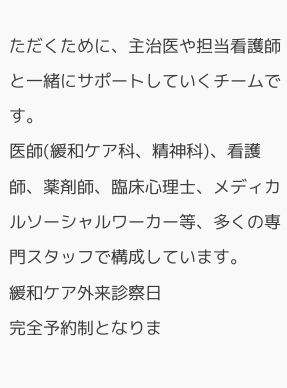ただくために、主治医や担当看護師と一緒にサポートしていくチームです。
医師(緩和ケア科、精神科)、看護師、薬剤師、臨床心理士、メディカルソーシャルワーカー等、多くの専門スタッフで構成しています。
緩和ケア外来診察日
完全予約制となりま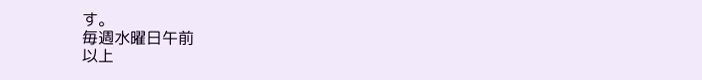す。
毎週水曜日午前
以上